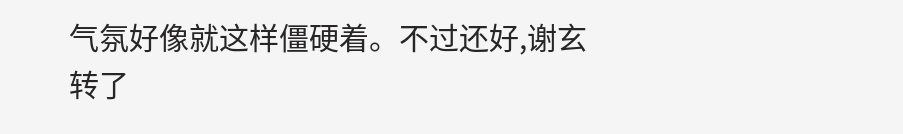气氛好像就这样僵硬着。不过还好,谢玄转了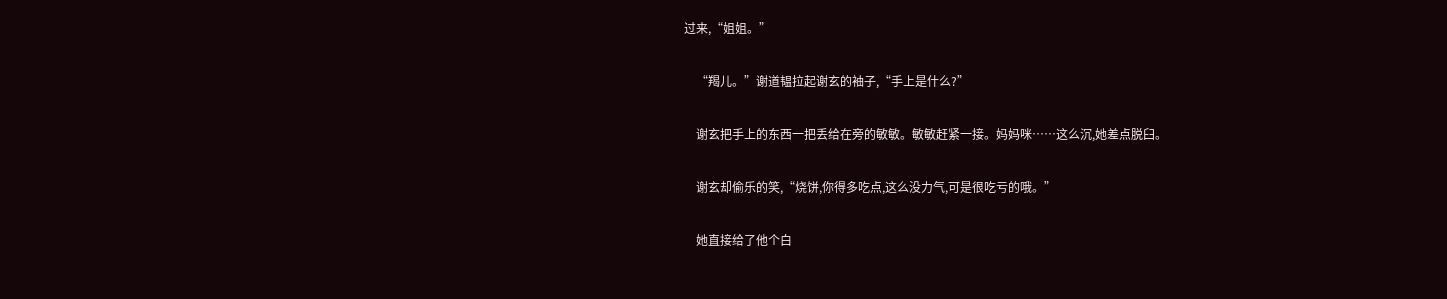过来,“姐姐。”

    “羯儿。”谢道韫拉起谢玄的袖子,“手上是什么?”

    谢玄把手上的东西一把丢给在旁的敏敏。敏敏赶紧一接。妈妈咪……这么沉,她差点脱臼。

    谢玄却偷乐的笑,“烧饼,你得多吃点,这么没力气,可是很吃亏的哦。”

    她直接给了他个白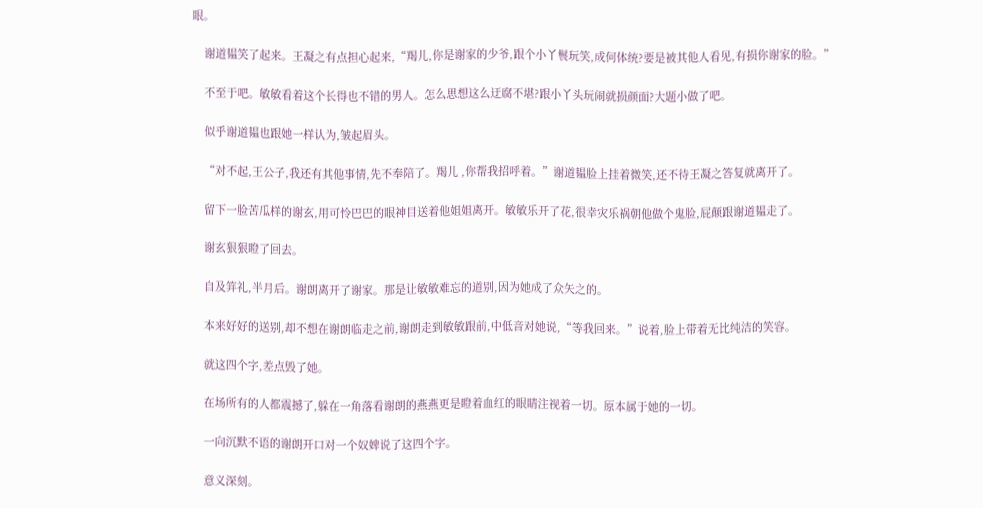眼。

    谢道韫笑了起来。王凝之有点担心起来,“羯儿,你是谢家的少爷,跟个小丫鬟玩笑,成何体统?要是被其他人看见,有损你谢家的脸。”

    不至于吧。敏敏看着这个长得也不错的男人。怎么思想这么迂腐不堪?跟小丫头玩闹就损颜面?大题小做了吧。

    似乎谢道韫也跟她一样认为,皱起眉头。

    “对不起,王公子,我还有其他事情,先不奉陪了。羯儿 ,你帮我招呼着。”谢道韫脸上挂着微笑,还不待王凝之答复就离开了。

    留下一脸苦瓜样的谢玄,用可怜巴巴的眼神目送着他姐姐离开。敏敏乐开了花,很幸灾乐祸朝他做个鬼脸,屁颠跟谢道韫走了。

    谢玄狠狠瞪了回去。

    自及笄礼,半月后。谢朗离开了谢家。那是让敏敏难忘的道别,因为她成了众矢之的。

    本来好好的送别,却不想在谢朗临走之前,谢朗走到敏敏跟前,中低音对她说,“等我回来。”说着,脸上带着无比纯洁的笑容。

    就这四个字,差点毁了她。

    在场所有的人都震撼了,躲在一角落看谢朗的燕燕更是瞪着血红的眼睛注视着一切。原本属于她的一切。

    一向沉默不语的谢朗开口对一个奴婢说了这四个字。

    意义深刻。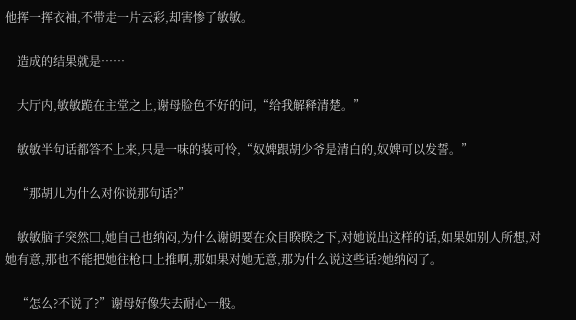他挥一挥衣袖,不带走一片云彩,却害惨了敏敏。

    造成的结果就是……

    大厅内,敏敏跪在主堂之上,谢母脸色不好的问,“给我解释清楚。”

    敏敏半句话都答不上来,只是一味的装可怜,“奴婢跟胡少爷是清白的,奴婢可以发誓。”

    “那胡儿为什么对你说那句话?”

    敏敏脑子突然□,她自己也纳闷,为什么谢朗要在众目睽睽之下,对她说出这样的话,如果如别人所想,对她有意,那也不能把她往枪口上推啊,那如果对她无意,那为什么说这些话?她纳闷了。

    “怎么?不说了?”谢母好像失去耐心一般。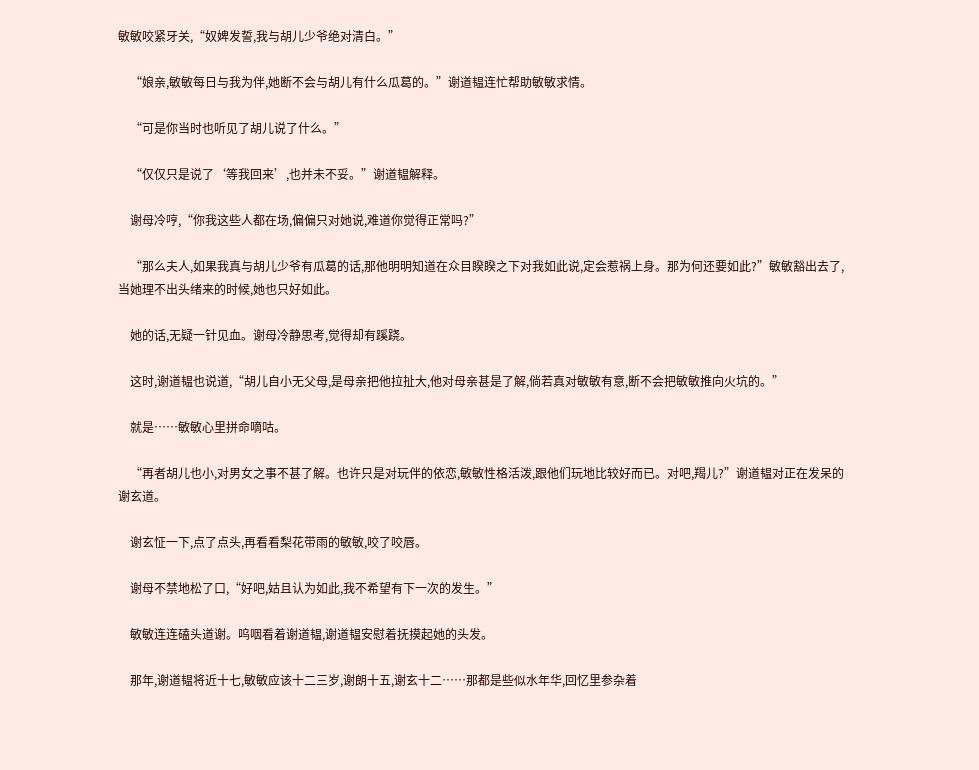敏敏咬紧牙关,“奴婢发誓,我与胡儿少爷绝对清白。”

    “娘亲,敏敏每日与我为伴,她断不会与胡儿有什么瓜葛的。”谢道韫连忙帮助敏敏求情。

    “可是你当时也听见了胡儿说了什么。”

    “仅仅只是说了‘等我回来’,也并未不妥。”谢道韫解释。

    谢母冷哼,“你我这些人都在场,偏偏只对她说,难道你觉得正常吗?”

    “那么夫人,如果我真与胡儿少爷有瓜葛的话,那他明明知道在众目睽睽之下对我如此说,定会惹祸上身。那为何还要如此?”敏敏豁出去了,当她理不出头绪来的时候,她也只好如此。

    她的话,无疑一针见血。谢母冷静思考,觉得却有蹊跷。

    这时,谢道韫也说道,“胡儿自小无父母,是母亲把他拉扯大,他对母亲甚是了解,倘若真对敏敏有意,断不会把敏敏推向火坑的。”

    就是……敏敏心里拼命嘀咕。

    “再者胡儿也小,对男女之事不甚了解。也许只是对玩伴的依恋,敏敏性格活泼,跟他们玩地比较好而已。对吧,羯儿?”谢道韫对正在发呆的谢玄道。

    谢玄怔一下,点了点头,再看看梨花带雨的敏敏,咬了咬唇。

    谢母不禁地松了口,“好吧,姑且认为如此,我不希望有下一次的发生。”

    敏敏连连磕头道谢。呜咽看着谢道韫,谢道韫安慰着抚摸起她的头发。

    那年,谢道韫将近十七,敏敏应该十二三岁,谢朗十五,谢玄十二……那都是些似水年华,回忆里参杂着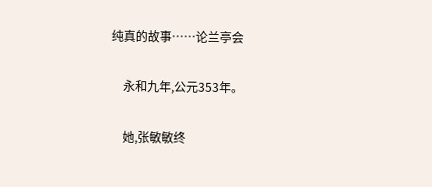纯真的故事……论兰亭会

    永和九年,公元353年。

    她,张敏敏终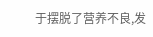于摆脱了营养不良,发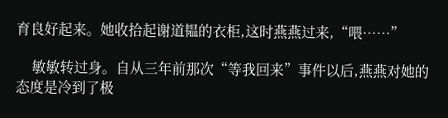育良好起来。她收拾起谢道韫的衣柜,这时燕燕过来,“喂……”

    敏敏转过身。自从三年前那次“等我回来”事件以后,燕燕对她的态度是冷到了极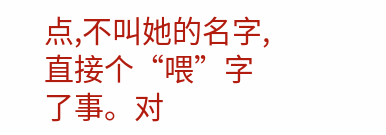点,不叫她的名字,直接个“喂”字了事。对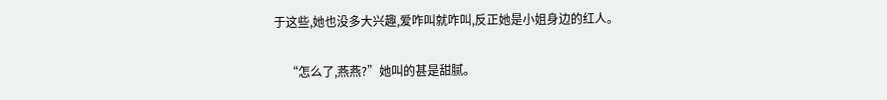于这些,她也没多大兴趣,爱咋叫就咋叫,反正她是小姐身边的红人。

    “怎么了,燕燕?”她叫的甚是甜腻。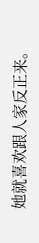她就喜欢跟人家反正来。